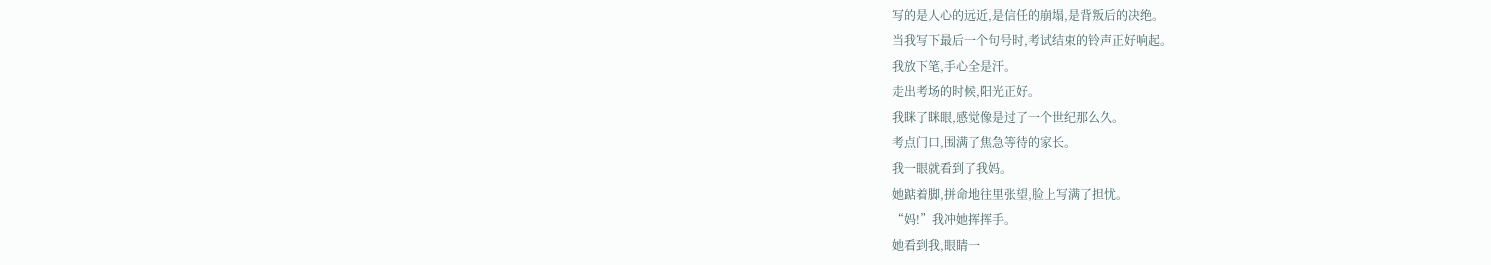写的是人心的远近,是信任的崩塌,是背叛后的决绝。
当我写下最后一个句号时,考试结束的铃声正好响起。
我放下笔,手心全是汗。
走出考场的时候,阳光正好。
我眯了眯眼,感觉像是过了一个世纪那么久。
考点门口,围满了焦急等待的家长。
我一眼就看到了我妈。
她踮着脚,拼命地往里张望,脸上写满了担忧。
“妈!”我冲她挥挥手。
她看到我,眼睛一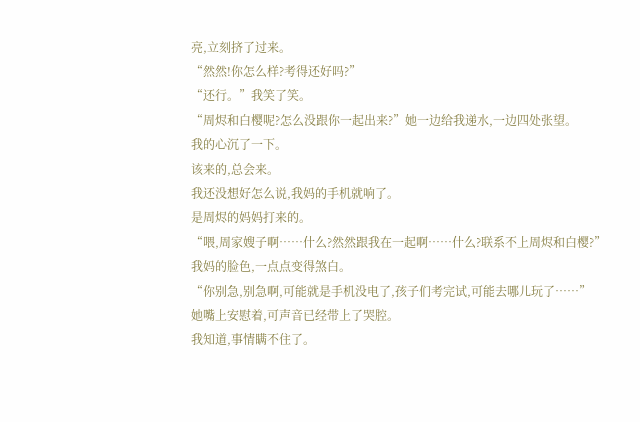亮,立刻挤了过来。
“然然!你怎么样?考得还好吗?”
“还行。”我笑了笑。
“周烬和白樱呢?怎么没跟你一起出来?”她一边给我递水,一边四处张望。
我的心沉了一下。
该来的,总会来。
我还没想好怎么说,我妈的手机就响了。
是周烬的妈妈打来的。
“喂,周家嫂子啊……什么?然然跟我在一起啊……什么?联系不上周烬和白樱?”
我妈的脸色,一点点变得煞白。
“你别急,别急啊,可能就是手机没电了,孩子们考完试,可能去哪儿玩了……”
她嘴上安慰着,可声音已经带上了哭腔。
我知道,事情瞒不住了。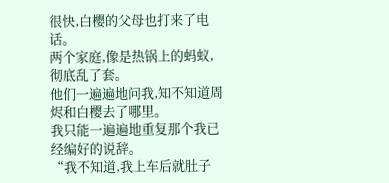很快,白樱的父母也打来了电话。
两个家庭,像是热锅上的蚂蚁,彻底乱了套。
他们一遍遍地问我,知不知道周烬和白樱去了哪里。
我只能一遍遍地重复那个我已经编好的说辞。
“我不知道,我上车后就肚子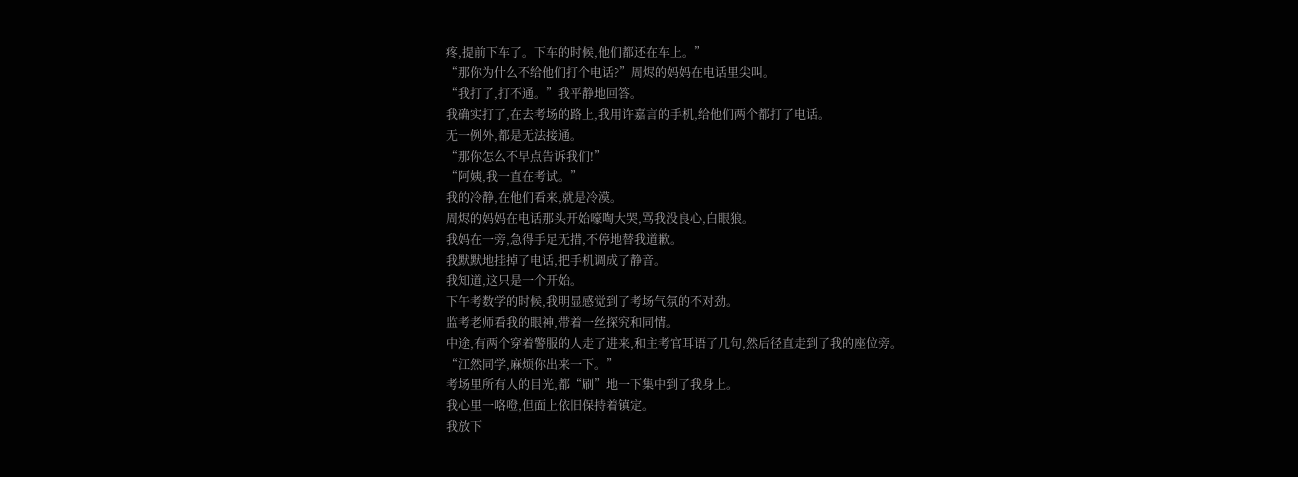疼,提前下车了。下车的时候,他们都还在车上。”
“那你为什么不给他们打个电话?”周烬的妈妈在电话里尖叫。
“我打了,打不通。”我平静地回答。
我确实打了,在去考场的路上,我用许嘉言的手机,给他们两个都打了电话。
无一例外,都是无法接通。
“那你怎么不早点告诉我们!”
“阿姨,我一直在考试。”
我的冷静,在他们看来,就是冷漠。
周烬的妈妈在电话那头开始嚎啕大哭,骂我没良心,白眼狼。
我妈在一旁,急得手足无措,不停地替我道歉。
我默默地挂掉了电话,把手机调成了静音。
我知道,这只是一个开始。
下午考数学的时候,我明显感觉到了考场气氛的不对劲。
监考老师看我的眼神,带着一丝探究和同情。
中途,有两个穿着警服的人走了进来,和主考官耳语了几句,然后径直走到了我的座位旁。
“江然同学,麻烦你出来一下。”
考场里所有人的目光,都“刷”地一下集中到了我身上。
我心里一咯噔,但面上依旧保持着镇定。
我放下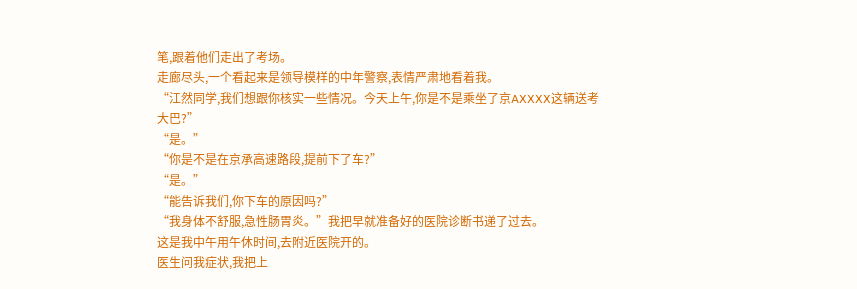笔,跟着他们走出了考场。
走廊尽头,一个看起来是领导模样的中年警察,表情严肃地看着我。
“江然同学,我们想跟你核实一些情况。今天上午,你是不是乘坐了京AXXXX这辆送考大巴?”
“是。”
“你是不是在京承高速路段,提前下了车?”
“是。”
“能告诉我们,你下车的原因吗?”
“我身体不舒服,急性肠胃炎。”我把早就准备好的医院诊断书递了过去。
这是我中午用午休时间,去附近医院开的。
医生问我症状,我把上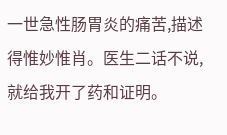一世急性肠胃炎的痛苦,描述得惟妙惟肖。医生二话不说,就给我开了药和证明。